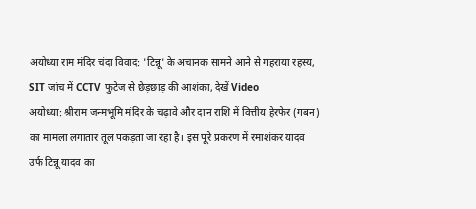अयोध्या राम मंदिर चंदा विवाद: 'टिन्नू' के अचानक सामने आने से गहराया रहस्य, SIT जांच में CCTV फुटेज से छेड़छाड़ की आशंका, देखें Video
अयोध्या: श्रीराम जन्मभूमि मंदिर के चढ़ावे और दान राशि में वित्तीय हेरफेर (गबन) का मामला लगातार तूल पकड़ता जा रहा है। इस पूरे प्रकरण में रमाशंकर यादव उर्फ टिन्नू यादव का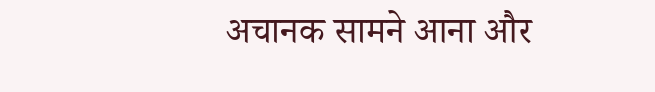अचानक सामने आना और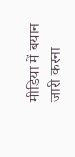मीडिया में बयान जारी करना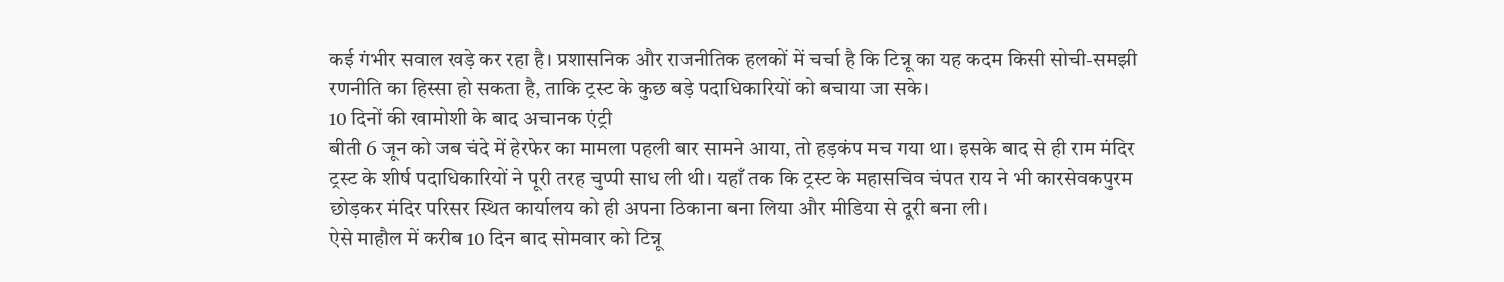कई गंभीर सवाल खड़े कर रहा है। प्रशासनिक और राजनीतिक हलकों में चर्चा है कि टिन्नू का यह कदम किसी सोची-समझी रणनीति का हिस्सा हो सकता है, ताकि ट्रस्ट के कुछ बड़े पदाधिकारियों को बचाया जा सके।
10 दिनों की खामोशी के बाद अचानक एंट्री
बीती 6 जून को जब चंदे में हेरफेर का मामला पहली बार सामने आया, तो हड़कंप मच गया था। इसके बाद से ही राम मंदिर ट्रस्ट के शीर्ष पदाधिकारियों ने पूरी तरह चुप्पी साध ली थी। यहाँ तक कि ट्रस्ट के महासचिव चंपत राय ने भी कारसेवकपुरम छोड़कर मंदिर परिसर स्थित कार्यालय को ही अपना ठिकाना बना लिया और मीडिया से दूरी बना ली।
ऐसे माहौल में करीब 10 दिन बाद सोमवार को टिन्नू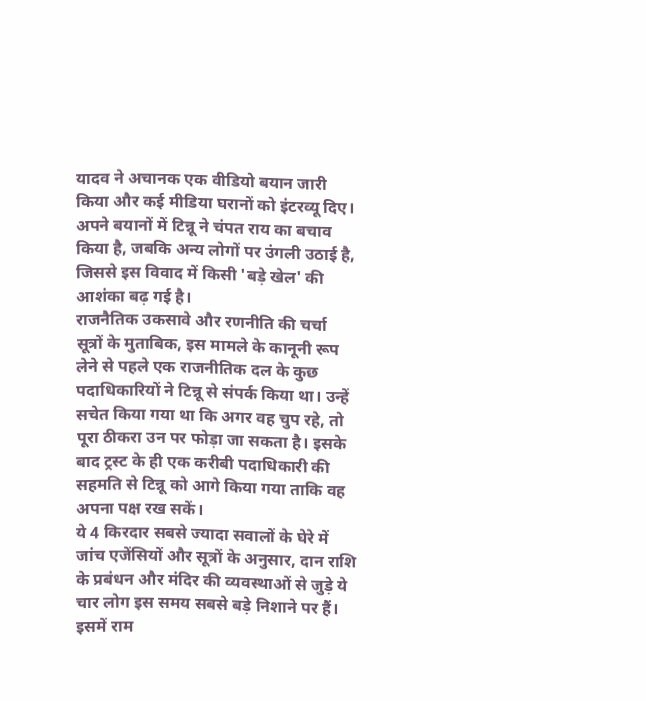यादव ने अचानक एक वीडियो बयान जारी किया और कई मीडिया घरानों को इंटरव्यू दिए। अपने बयानों में टिन्नू ने चंपत राय का बचाव किया है, जबकि अन्य लोगों पर उंगली उठाई है, जिससे इस विवाद में किसी 'बड़े खेल' की आशंका बढ़ गई है।
राजनैतिक उकसावे और रणनीति की चर्चा
सूत्रों के मुताबिक, इस मामले के कानूनी रूप लेने से पहले एक राजनीतिक दल के कुछ पदाधिकारियों ने टिन्नू से संपर्क किया था। उन्हें सचेत किया गया था कि अगर वह चुप रहे, तो पूरा ठीकरा उन पर फोड़ा जा सकता है। इसके बाद ट्रस्ट के ही एक करीबी पदाधिकारी की सहमति से टिन्नू को आगे किया गया ताकि वह अपना पक्ष रख सकें।
ये 4 किरदार सबसे ज्यादा सवालों के घेरे में
जांच एजेंसियों और सूत्रों के अनुसार, दान राशि के प्रबंधन और मंदिर की व्यवस्थाओं से जुड़े ये चार लोग इस समय सबसे बड़े निशाने पर हैं। इसमें राम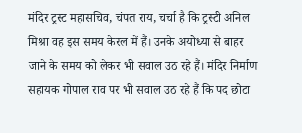मंदिर ट्रस्ट महासचिव, चंपत राय, चर्चा है कि ट्रस्टी अनिल मिश्रा वह इस समय केरल में हैं। उनके अयोध्या से बाहर जाने के समय को लेकर भी सवाल उठ रहे हैं। मंदिर निर्माण सहायक गोपाल राव पर भी सवाल उठ रहे हैं कि पद छोटा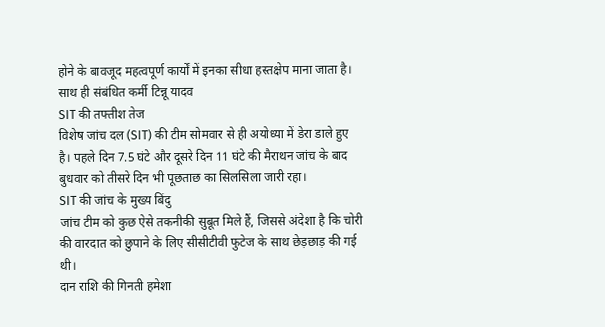होने के बावजूद महत्वपूर्ण कार्यों में इनका सीधा हस्तक्षेप माना जाता है। साथ ही संबंधित कर्मी टिन्नू यादव
SIT की तफ्तीश तेज
विशेष जांच दल (SIT) की टीम सोमवार से ही अयोध्या में डेरा डाले हुए है। पहले दिन 7.5 घंटे और दूसरे दिन 11 घंटे की मैराथन जांच के बाद बुधवार को तीसरे दिन भी पूछताछ का सिलसिला जारी रहा।
SIT की जांच के मुख्य बिंदु
जांच टीम को कुछ ऐसे तकनीकी सुबूत मिले हैं, जिससे अंदेशा है कि चोरी की वारदात को छुपाने के लिए सीसीटीवी फुटेज के साथ छेड़छाड़ की गई थी।
दान राशि की गिनती हमेशा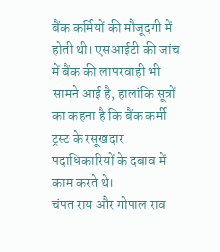बैंक कर्मियों की मौजूदगी में होती थी। एसआईटी की जांच में बैंक की लापरवाही भी सामने आई है, हालांकि सूत्रों का कहना है कि बैंक कर्मी ट्रस्ट के रसूखदार पदाधिकारियों के दबाव में काम करते थे।
चंपत राय और गोपाल राव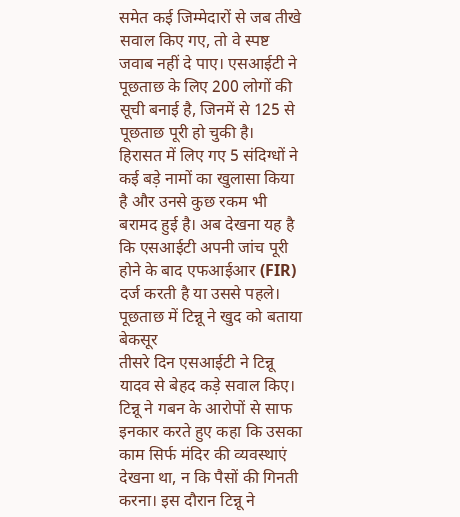समेत कई जिम्मेदारों से जब तीखे सवाल किए गए, तो वे स्पष्ट जवाब नहीं दे पाए। एसआईटी ने पूछताछ के लिए 200 लोगों की सूची बनाई है, जिनमें से 125 से पूछताछ पूरी हो चुकी है।
हिरासत में लिए गए 5 संदिग्धों ने कई बड़े नामों का खुलासा किया है और उनसे कुछ रकम भी बरामद हुई है। अब देखना यह है कि एसआईटी अपनी जांच पूरी होने के बाद एफआईआर (FIR) दर्ज करती है या उससे पहले।
पूछताछ में टिन्नू ने खुद को बताया बेकसूर
तीसरे दिन एसआईटी ने टिन्नू यादव से बेहद कड़े सवाल किए। टिन्नू ने गबन के आरोपों से साफ इनकार करते हुए कहा कि उसका काम सिर्फ मंदिर की व्यवस्थाएं देखना था, न कि पैसों की गिनती करना। इस दौरान टिन्नू ने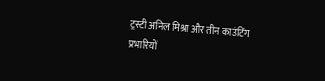ट्रस्टी अनिल मिश्रा और तीन काउंटिंग प्रभारियों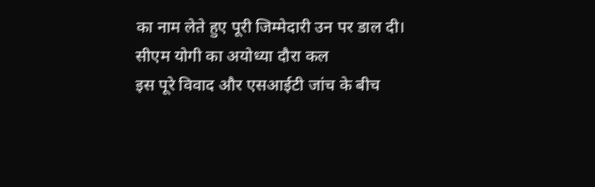का नाम लेते हुए पूरी जिम्मेदारी उन पर डाल दी।
सीएम योगी का अयोध्या दौरा कल
इस पूरे विवाद और एसआईटी जांच के बीच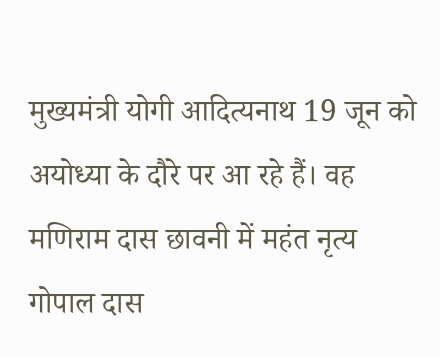मुख्यमंत्री योगी आदित्यनाथ 19 जून को अयोध्या के दौरे पर आ रहे हैं। वह मणिराम दास छावनी में महंत नृत्य गोपाल दास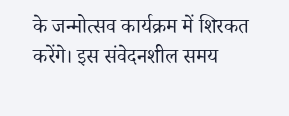के जन्मोत्सव कार्यक्रम में शिरकत करेंगे। इस संवेदनशील समय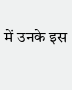में उनके इस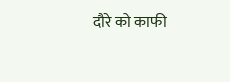दौरे को काफी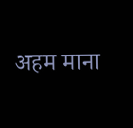अहम माना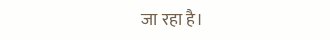जा रहा है।